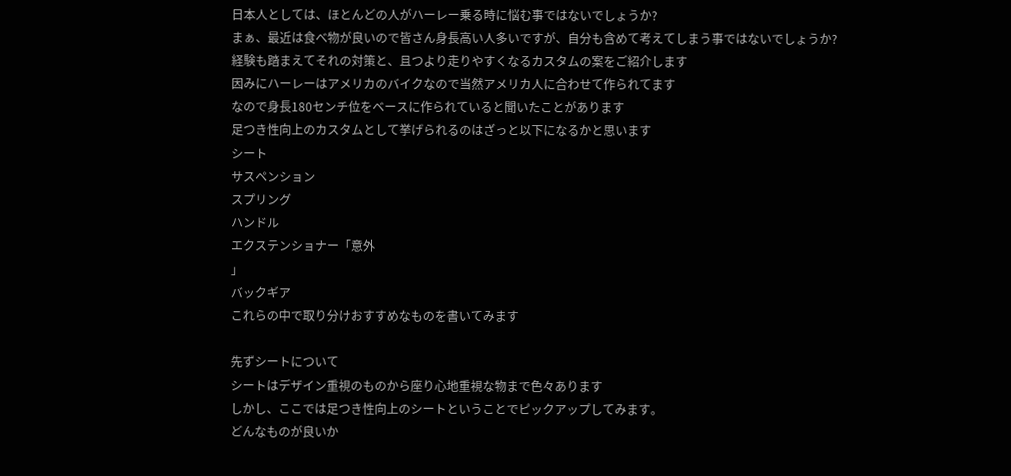日本人としては、ほとんどの人がハーレー乗る時に悩む事ではないでしょうか?
まぁ、最近は食べ物が良いので皆さん身長高い人多いですが、自分も含めて考えてしまう事ではないでしょうか?
経験も踏まえてそれの対策と、且つより走りやすくなるカスタムの案をご紹介します
因みにハーレーはアメリカのバイクなので当然アメリカ人に合わせて作られてます
なので身長180センチ位をベースに作られていると聞いたことがあります
足つき性向上のカスタムとして挙げられるのはざっと以下になるかと思います
シート
サスペンション
スプリング
ハンドル
エクステンショナー「意外
」
バックギア
これらの中で取り分けおすすめなものを書いてみます

先ずシートについて
シートはデザイン重視のものから座り心地重視な物まで色々あります
しかし、ここでは足つき性向上のシートということでピックアップしてみます。
どんなものが良いか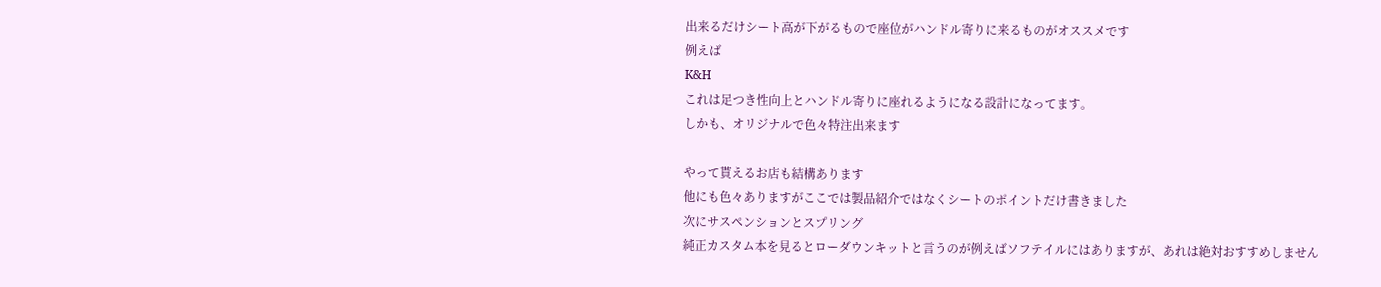出来るだけシート高が下がるもので座位がハンドル寄りに来るものがオススメです
例えば
K&H
これは足つき性向上とハンドル寄りに座れるようになる設計になってます。
しかも、オリジナルで色々特注出来ます

やって貰えるお店も結構あります
他にも色々ありますがここでは製品紹介ではなくシートのポイントだけ書きました
次にサスペンションとスプリング
純正カスタム本を見るとローダウンキットと言うのが例えばソフテイルにはありますが、あれは絶対おすすめしません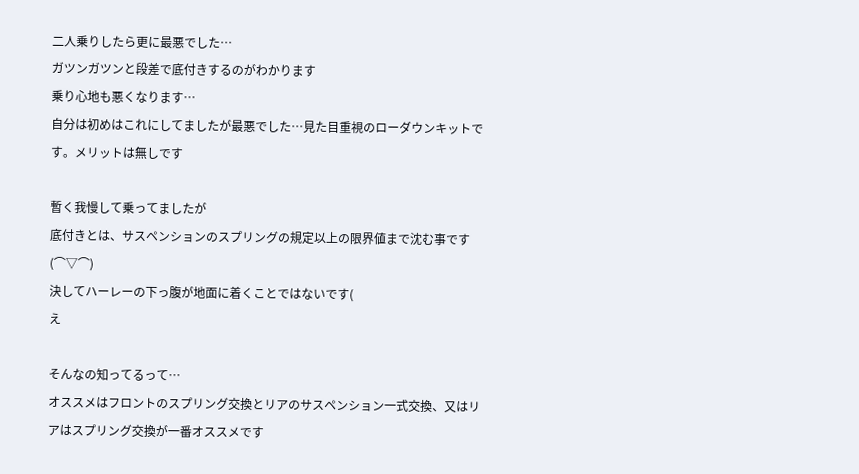二人乗りしたら更に最悪でした…
ガツンガツンと段差で底付きするのがわかります
乗り心地も悪くなります…
自分は初めはこれにしてましたが最悪でした…見た目重視のローダウンキットです。メリットは無しです

暫く我慢して乗ってましたが
底付きとは、サスペンションのスプリングの規定以上の限界値まで沈む事です(⌒▽⌒)
決してハーレーの下っ腹が地面に着くことではないです(
え

そんなの知ってるって…
オススメはフロントのスプリング交換とリアのサスペンション一式交換、又はリアはスプリング交換が一番オススメです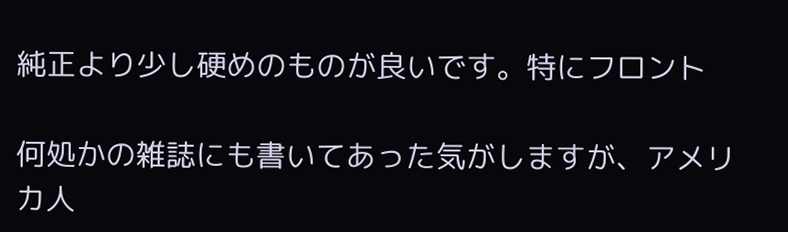純正より少し硬めのものが良いです。特にフロント

何処かの雑誌にも書いてあった気がしますが、アメリカ人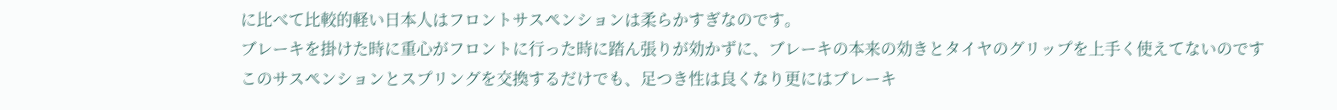に比べて比較的軽い日本人はフロントサスペンションは柔らかすぎなのです。
ブレーキを掛けた時に重心がフロントに行った時に踏ん張りが効かずに、ブレーキの本来の効きとタイヤのグリップを上手く使えてないのです
このサスペンションとスプリングを交換するだけでも、足つき性は良くなり更にはブレーキ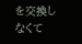を交換しなくて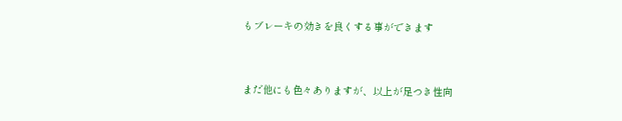もブレーキの効きを良くする事ができます



まだ他にも色々ありますが、以上が足つき性向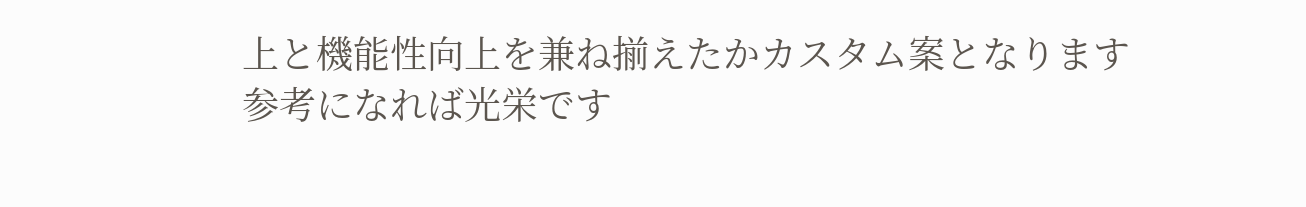上と機能性向上を兼ね揃えたかカスタム案となります
参考になれば光栄です